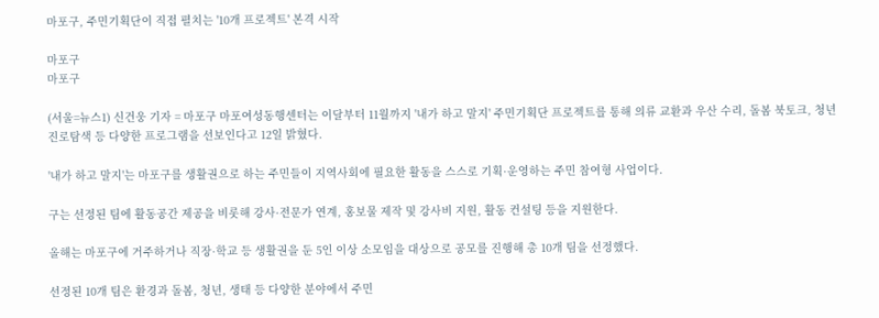마포구, 주민기획단이 직접 펼치는 '10개 프로젝트' 본격 시작

마포구
마포구

(서울=뉴스1) 신건웅 기자 = 마포구 마포여성동행센터는 이달부터 11월까지 '내가 하고 말지' 주민기획단 프로젝트를 통해 의류 교환과 우산 수리, 돌봄 북토크, 청년 진로탐색 등 다양한 프로그램을 선보인다고 12일 밝혔다.

'내가 하고 말지'는 마포구를 생활권으로 하는 주민들이 지역사회에 필요한 활동을 스스로 기획·운영하는 주민 참여형 사업이다.

구는 선정된 팀에 활동공간 제공을 비롯해 강사·전문가 연계, 홍보물 제작 및 강사비 지원, 활동 컨설팅 등을 지원한다.

올해는 마포구에 거주하거나 직장·학교 등 생활권을 둔 5인 이상 소모임을 대상으로 공모를 진행해 총 10개 팀을 선정했다.

선정된 10개 팀은 환경과 돌봄, 청년, 생태 등 다양한 분야에서 주민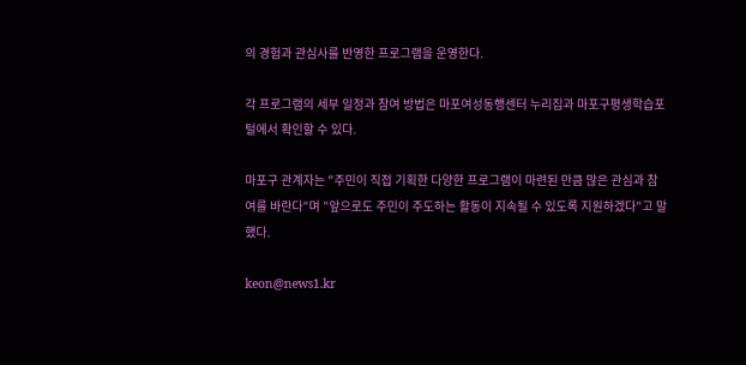의 경험과 관심사를 반영한 프로그램을 운영한다.

각 프로그램의 세부 일정과 참여 방법은 마포여성동행센터 누리집과 마포구평생학습포털에서 확인할 수 있다.

마포구 관계자는 "주민이 직접 기획한 다양한 프로그램이 마련된 만큼 많은 관심과 참여를 바란다"며 "앞으로도 주민이 주도하는 활동이 지속될 수 있도록 지원하겠다"고 말했다.

keon@news1.kr